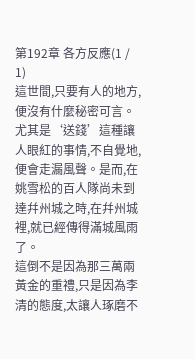第192章 各方反應(1 / 1)
這世間,只要有人的地方,便沒有什麼秘密可言。
尤其是‘送錢’這種讓人眼紅的事情,不自覺地,便會走漏風聲。是而,在姚雪松的百人隊尚未到達幷州城之時,在幷州城裡,就已經傳得滿城風雨了。
這倒不是因為那三萬兩黃金的重禮,只是因為李清的態度,太讓人琢磨不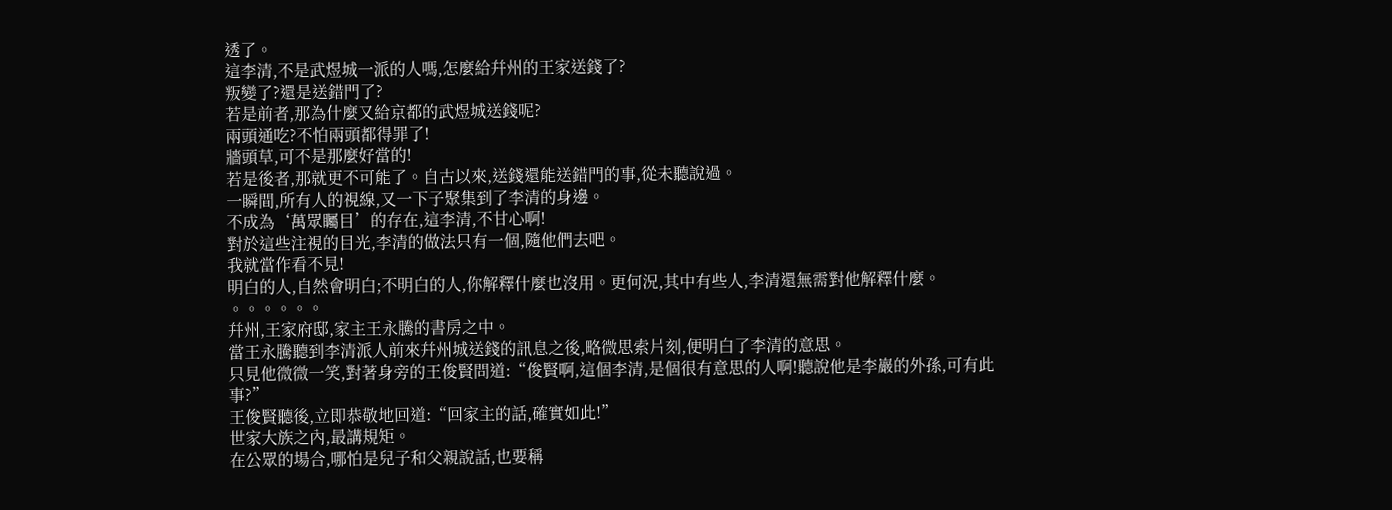透了。
這李清,不是武煜城一派的人嗎,怎麼給幷州的王家送錢了?
叛變了?還是送錯門了?
若是前者,那為什麼又給京都的武煜城送錢呢?
兩頭通吃?不怕兩頭都得罪了!
牆頭草,可不是那麼好當的!
若是後者,那就更不可能了。自古以來,送錢還能送錯門的事,從未聽說過。
一瞬間,所有人的視線,又一下子聚集到了李清的身邊。
不成為‘萬眾矚目’的存在,這李清,不甘心啊!
對於這些注視的目光,李清的做法只有一個,隨他們去吧。
我就當作看不見!
明白的人,自然會明白;不明白的人,你解釋什麼也沒用。更何況,其中有些人,李清還無需對他解釋什麼。
。。。。。。
幷州,王家府邸,家主王永騰的書房之中。
當王永騰聽到李清派人前來幷州城送錢的訊息之後,略微思索片刻,便明白了李清的意思。
只見他微微一笑,對著身旁的王俊賢問道:“俊賢啊,這個李清,是個很有意思的人啊!聽說他是李巖的外孫,可有此事?”
王俊賢聽後,立即恭敬地回道:“回家主的話,確實如此!”
世家大族之內,最講規矩。
在公眾的場合,哪怕是兒子和父親說話,也要稱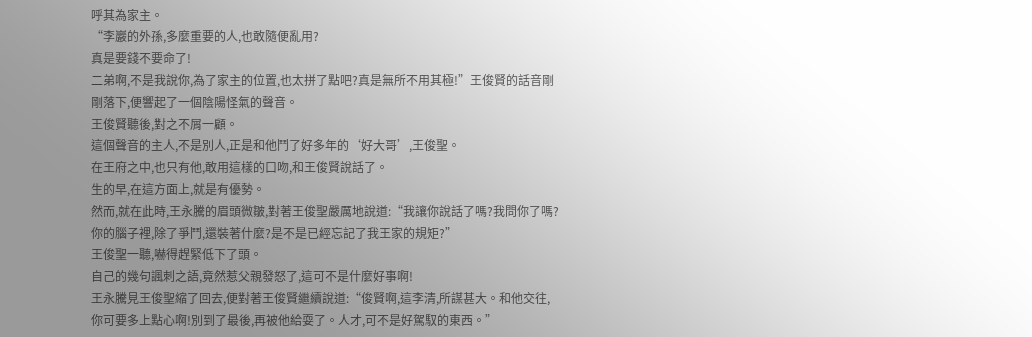呼其為家主。
“李巖的外孫,多麼重要的人,也敢隨便亂用?
真是要錢不要命了!
二弟啊,不是我說你,為了家主的位置,也太拼了點吧?真是無所不用其極!”王俊賢的話音剛剛落下,便響起了一個陰陽怪氣的聲音。
王俊賢聽後,對之不屑一顧。
這個聲音的主人,不是別人,正是和他鬥了好多年的‘好大哥’,王俊聖。
在王府之中,也只有他,敢用這樣的口吻,和王俊賢說話了。
生的早,在這方面上,就是有優勢。
然而,就在此時,王永騰的眉頭微皺,對著王俊聖嚴厲地說道:“我讓你說話了嗎?我問你了嗎?你的腦子裡,除了爭鬥,還裝著什麼?是不是已經忘記了我王家的規矩?”
王俊聖一聽,嚇得趕緊低下了頭。
自己的幾句諷刺之語,竟然惹父親發怒了,這可不是什麼好事啊!
王永騰見王俊聖縮了回去,便對著王俊賢繼續說道:“俊賢啊,這李清,所謀甚大。和他交往,你可要多上點心啊!別到了最後,再被他給耍了。人才,可不是好駕馭的東西。”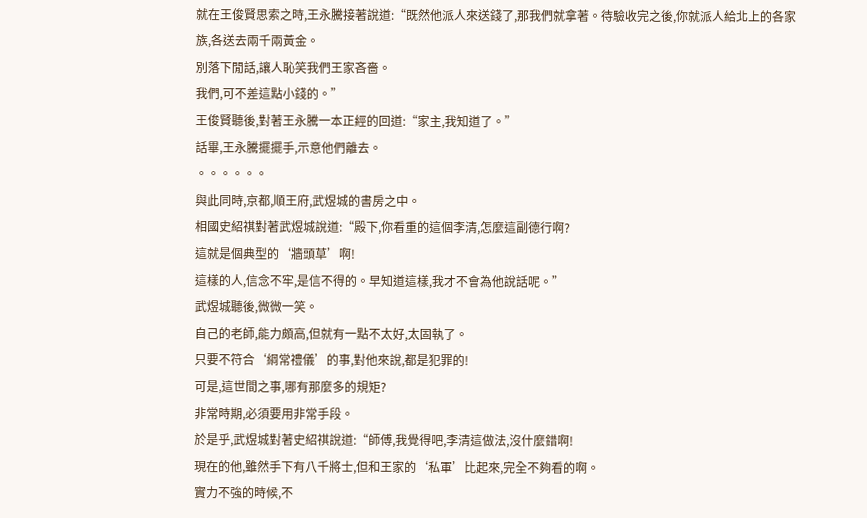就在王俊賢思索之時,王永騰接著說道:“既然他派人來送錢了,那我們就拿著。待驗收完之後,你就派人給北上的各家族,各送去兩千兩黃金。
別落下閒話,讓人恥笑我們王家吝嗇。
我們,可不差這點小錢的。”
王俊賢聽後,對著王永騰一本正經的回道:“家主,我知道了。”
話畢,王永騰擺擺手,示意他們離去。
。。。。。。
與此同時,京都,順王府,武煜城的書房之中。
相國史紹祺對著武煜城說道:“殿下,你看重的這個李清,怎麼這副德行啊?
這就是個典型的‘牆頭草’啊!
這樣的人,信念不牢,是信不得的。早知道這樣,我才不會為他說話呢。”
武煜城聽後,微微一笑。
自己的老師,能力頗高,但就有一點不太好,太固執了。
只要不符合‘綱常禮儀’的事,對他來說,都是犯罪的!
可是,這世間之事,哪有那麼多的規矩?
非常時期,必須要用非常手段。
於是乎,武煜城對著史紹祺說道:“師傅,我覺得吧,李清這做法,沒什麼錯啊!
現在的他,雖然手下有八千將士,但和王家的‘私軍’比起來,完全不夠看的啊。
實力不強的時候,不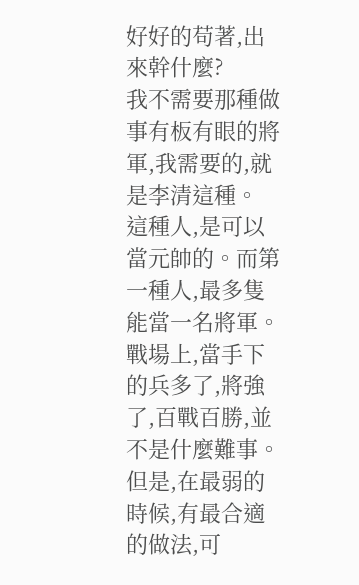好好的苟著,出來幹什麼?
我不需要那種做事有板有眼的將軍,我需要的,就是李清這種。
這種人,是可以當元帥的。而第一種人,最多隻能當一名將軍。
戰場上,當手下的兵多了,將強了,百戰百勝,並不是什麼難事。但是,在最弱的時候,有最合適的做法,可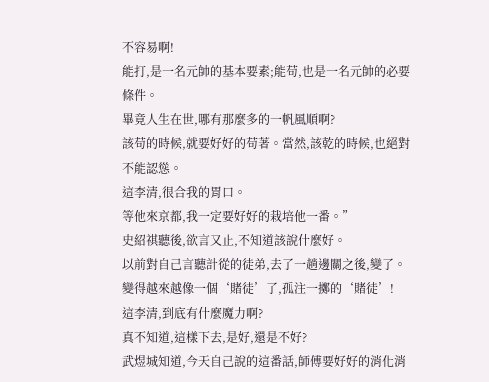不容易啊!
能打,是一名元帥的基本要素;能苟,也是一名元帥的必要條件。
畢竟人生在世,哪有那麼多的一帆風順啊?
該苟的時候,就要好好的苟著。當然,該乾的時候,也絕對不能認慫。
這李清,很合我的胃口。
等他來京都,我一定要好好的栽培他一番。”
史紹祺聽後,欲言又止,不知道該說什麼好。
以前對自己言聽計從的徒弟,去了一趟邊關之後,變了。
變得越來越像一個‘賭徒’了,孤注一擲的‘賭徒’!
這李清,到底有什麼魔力啊?
真不知道,這樣下去,是好,還是不好?
武煜城知道,今天自己說的這番話,師傅要好好的消化消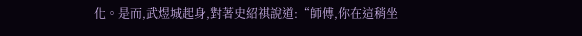化。是而,武煜城起身,對著史紹祺說道:“師傅,你在這稍坐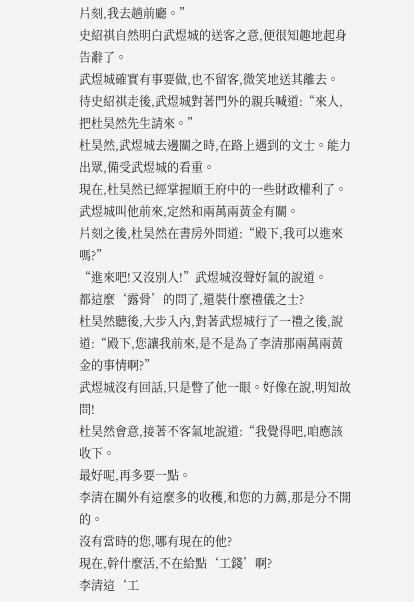片刻,我去趟前廳。”
史紹祺自然明白武煜城的送客之意,便很知趣地起身告辭了。
武煜城確實有事要做,也不留客,微笑地送其離去。
待史紹祺走後,武煜城對著門外的親兵喊道:“來人,把杜昊然先生請來。”
杜昊然,武煜城去邊關之時,在路上遇到的文士。能力出眾,備受武煜城的看重。
現在,杜昊然已經掌握順王府中的一些財政權利了。武煜城叫他前來,定然和兩萬兩黃金有關。
片刻之後,杜昊然在書房外問道:“殿下,我可以進來嗎?”
“進來吧!又沒別人!”武煜城沒聲好氣的說道。
都這麼‘露骨’的問了,還裝什麼禮儀之士?
杜昊然聽後,大步入內,對著武煜城行了一禮之後,說道:“殿下,您讓我前來,是不是為了李清那兩萬兩黃金的事情啊?”
武煜城沒有回話,只是瞥了他一眼。好像在說,明知故問!
杜昊然會意,接著不客氣地說道:“我覺得吧,咱應該收下。
最好呢,再多要一點。
李清在關外有這麼多的收穫,和您的力薦,那是分不開的。
沒有當時的您,哪有現在的他?
現在,幹什麼活,不在給點‘工錢’啊?
李清這‘工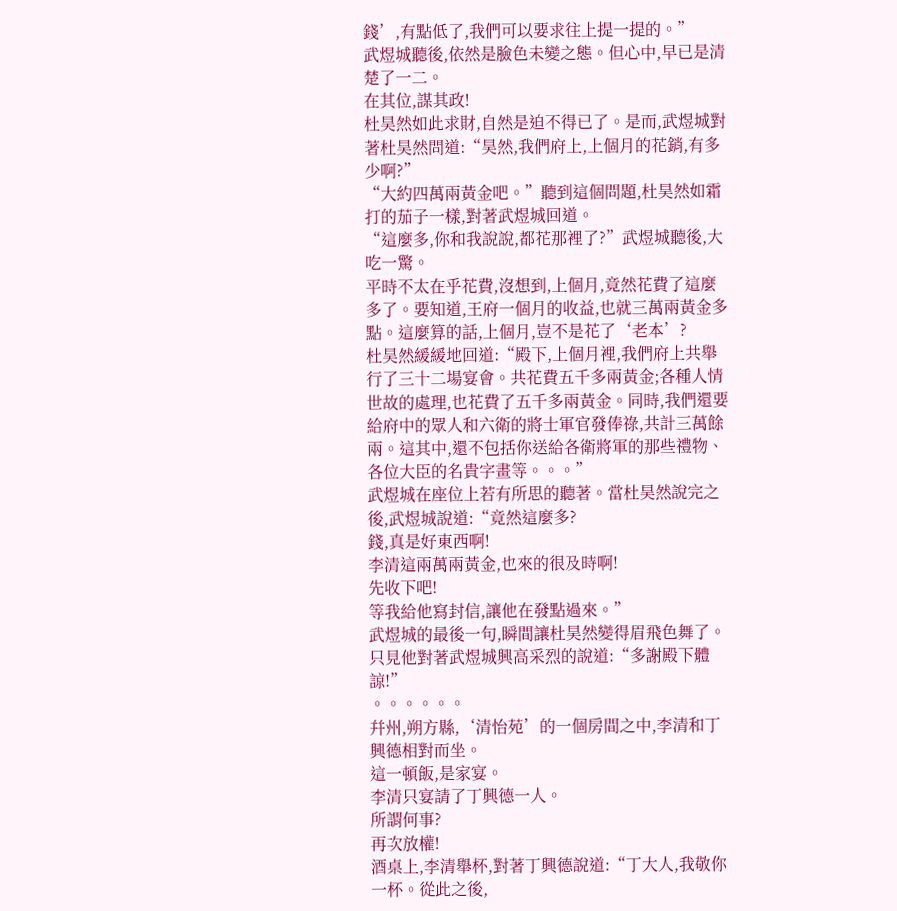錢’,有點低了,我們可以要求往上提一提的。”
武煜城聽後,依然是臉色未變之態。但心中,早已是清楚了一二。
在其位,謀其政!
杜昊然如此求財,自然是迫不得已了。是而,武煜城對著杜昊然問道:“昊然,我們府上,上個月的花銷,有多少啊?”
“大約四萬兩黃金吧。”聽到這個問題,杜昊然如霜打的茄子一樣,對著武煜城回道。
“這麼多,你和我說說,都花那裡了?”武煜城聽後,大吃一驚。
平時不太在乎花費,沒想到,上個月,竟然花費了這麼多了。要知道,王府一個月的收益,也就三萬兩黃金多點。這麼算的話,上個月,豈不是花了‘老本’?
杜昊然緩緩地回道:“殿下,上個月裡,我們府上共舉行了三十二場宴會。共花費五千多兩黃金;各種人情世故的處理,也花費了五千多兩黃金。同時,我們還要給府中的眾人和六衛的將士軍官發俸祿,共計三萬餘兩。這其中,還不包括你送給各衛將軍的那些禮物、各位大臣的名貴字畫等。。。”
武煜城在座位上若有所思的聽著。當杜昊然說完之後,武煜城說道:“竟然這麼多?
錢,真是好東西啊!
李清這兩萬兩黃金,也來的很及時啊!
先收下吧!
等我給他寫封信,讓他在發點過來。”
武煜城的最後一句,瞬間讓杜昊然變得眉飛色舞了。
只見他對著武煜城興高采烈的說道:“多謝殿下體諒!”
。。。。。。
幷州,朔方縣,‘清怡苑’的一個房間之中,李清和丁興德相對而坐。
這一頓飯,是家宴。
李清只宴請了丁興德一人。
所謂何事?
再次放權!
酒桌上,李清舉杯,對著丁興德說道:“丁大人,我敬你一杯。從此之後,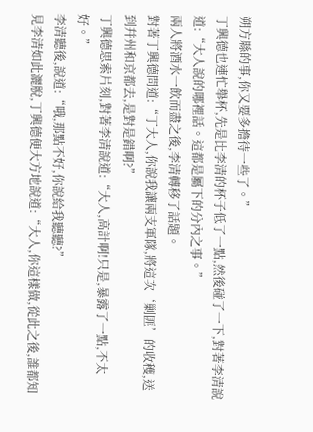朔方縣的事,你又要多擔待一些了。”
丁興德也連忙舉杯,先是比李清的杯子低了一點,然後碰了一下,對著李清說道:“大人說的哪裡話。這都是屬下的分內之事。”
兩人將酒水一飲而盡之後,李清轉移了話題。
對著丁興德問道:“丁大人,你說我讓兩支軍隊,將這次‘剿匪’的收穫,送到幷州和京都去,是對是錯啊?”
丁興德思索片刻,對著李清說道:“大人,高計啊!只是,暴露了一點,不太好。”
李清聽後,說道:“哦,那點不好,你說給我聽聽?”
見李清如此灑脫,丁興德便大方地說道:“大人,你這樣做,從此之後,誰都知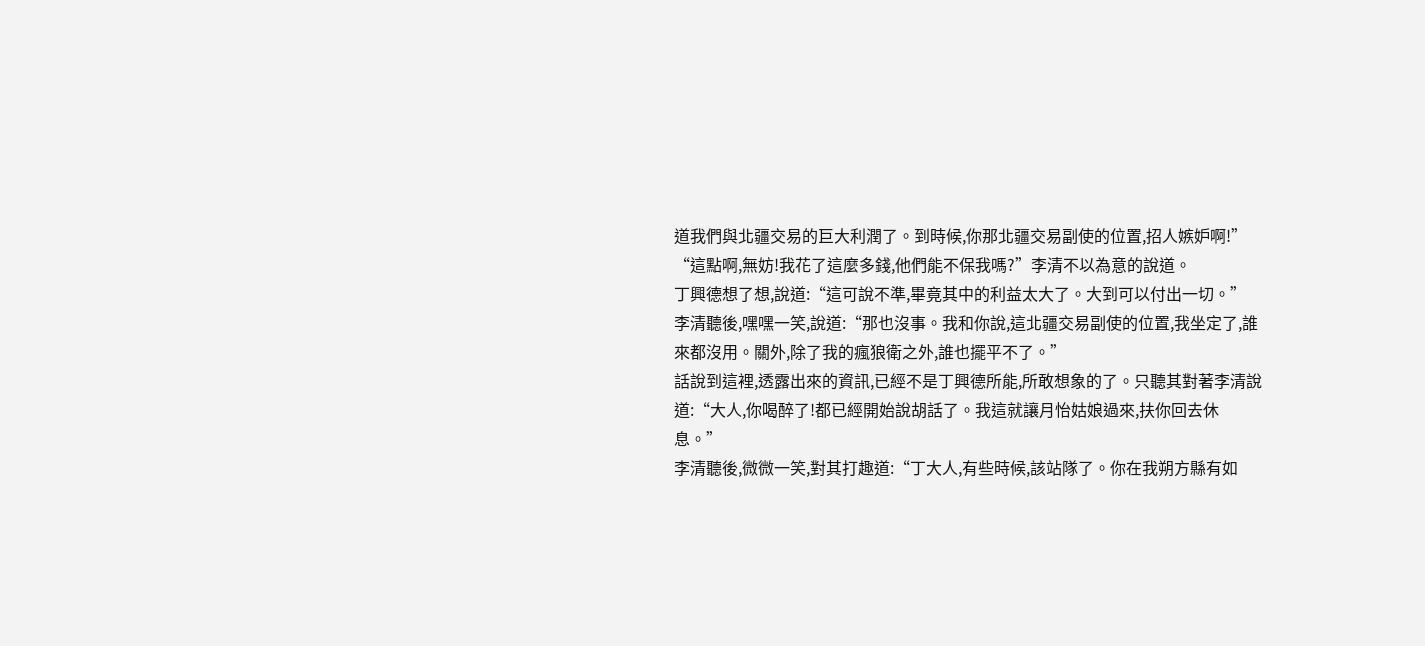道我們與北疆交易的巨大利潤了。到時候,你那北疆交易副使的位置,招人嫉妒啊!”
“這點啊,無妨!我花了這麼多錢,他們能不保我嗎?”李清不以為意的說道。
丁興德想了想,說道:“這可說不準,畢竟其中的利益太大了。大到可以付出一切。”
李清聽後,嘿嘿一笑,說道:“那也沒事。我和你說,這北疆交易副使的位置,我坐定了,誰來都沒用。關外,除了我的瘋狼衛之外,誰也擺平不了。”
話說到這裡,透露出來的資訊,已經不是丁興德所能,所敢想象的了。只聽其對著李清說道:“大人,你喝醉了!都已經開始說胡話了。我這就讓月怡姑娘過來,扶你回去休息。”
李清聽後,微微一笑,對其打趣道:“丁大人,有些時候,該站隊了。你在我朔方縣有如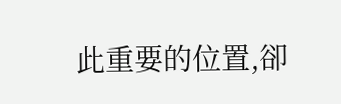此重要的位置,卻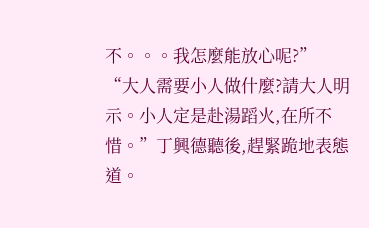不。。。我怎麼能放心呢?”
“大人需要小人做什麼?請大人明示。小人定是赴湯蹈火,在所不惜。”丁興德聽後,趕緊跪地表態道。